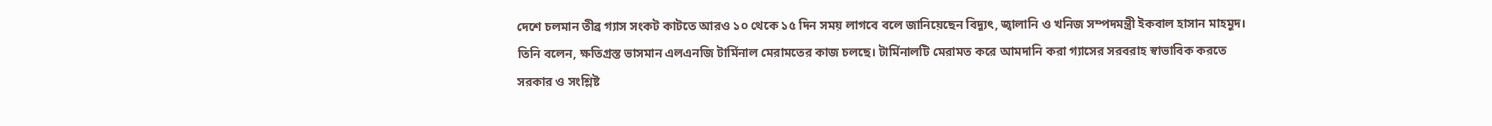দেশে চলমান তীব্র গ্যাস সংকট কাটতে আরও ১০ থেকে ১৫ দিন সময় লাগবে বলে জানিয়েছেন বিদ্যুৎ, জ্বালানি ও খনিজ সম্পদমন্ত্রী ইকবাল হাসান মাহমুদ।
তিনি বলেন, ক্ষতিগ্রস্ত ভাসমান এলএনজি টার্মিনাল মেরামতের কাজ চলছে। টার্মিনালটি মেরামত করে আমদানি করা গ্যাসের সরবরাহ স্বাভাবিক করতে সরকার ও সংশ্লিষ্ট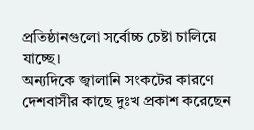প্রতিষ্ঠানগুলো সর্বোচ্চ চেষ্টা চালিয়ে যাচ্ছে।
অন্যদিকে জ্বালানি সংকটের কারণে দেশবাসীর কাছে দুঃখ প্রকাশ করেছেন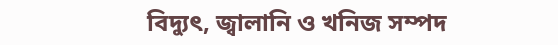বিদ্যুৎ, জ্বালানি ও খনিজ সম্পদ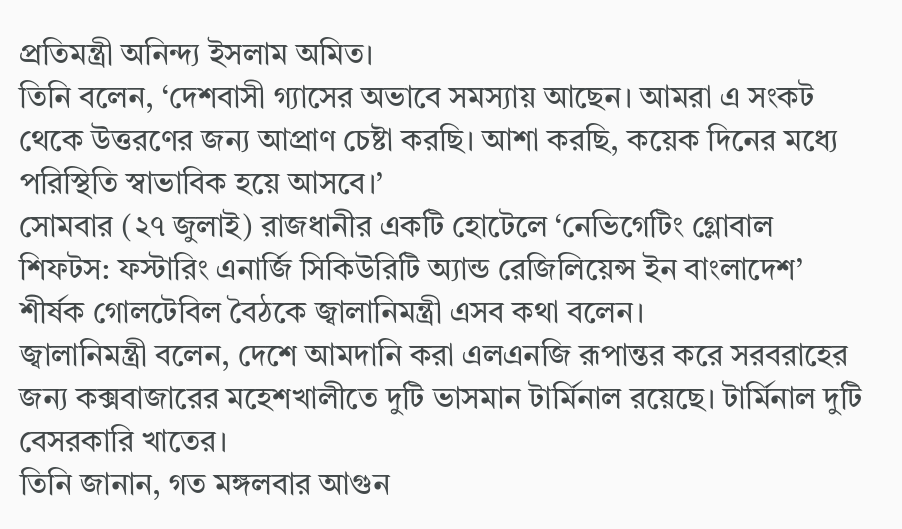প্রতিমন্ত্রী অনিন্দ্য ইসলাম অমিত।
তিনি বলেন, ‘দেশবাসী গ্যাসের অভাবে সমস্যায় আছেন। আমরা এ সংকট থেকে উত্তরণের জন্য আপ্রাণ চেষ্টা করছি। আশা করছি, কয়েক দিনের মধ্যে পরিস্থিতি স্বাভাবিক হয়ে আসবে।’
সোমবার (২৭ জুলাই) রাজধানীর একটি হোটেলে ‘নেভিগেটিং গ্লোবাল শিফটস: ফস্টারিং এনার্জি সিকিউরিটি অ্যান্ড রেজিলিয়েন্স ইন বাংলাদেশ’ শীর্ষক গোলটেবিল বৈঠকে জ্বালানিমন্ত্রী এসব কথা বলেন।
জ্বালানিমন্ত্রী বলেন, দেশে আমদানি করা এলএনজি রূপান্তর করে সরবরাহের জন্য কক্সবাজারের মহেশখালীতে দুটি ভাসমান টার্মিনাল রয়েছে। টার্মিনাল দুটি বেসরকারি খাতের।
তিনি জানান, গত মঙ্গলবার আগুন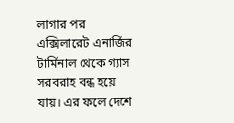লাগার পর এক্সিলারেট এনার্জির টার্মিনাল থেকে গ্যাস সরবরাহ বন্ধ হয়ে যায়। এর ফলে দেশে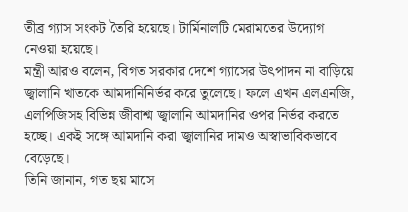তীব্র গ্যাস সংকট তৈরি হয়েছে। টার্মিনালটি মেরামতের উদ্যোগ নেওয়া হয়েছে।
মন্ত্রী আরও বলেন, বিগত সরকার দেশে গ্যাসের উৎপাদন না বাড়িয়ে জ্বালানি খাতকে আমদানিনির্ভর করে তুলেছে। ফলে এখন এলএনজি, এলপিজিসহ বিভিন্ন জীবাশ্ম জ্বালানি আমদানির ওপর নির্ভর করতে হচ্ছে। একই সঙ্গে আমদানি করা জ্বালানির দামও অস্বাভাবিকভাবে বেড়েছে।
তিনি জানান, গত ছয় মাসে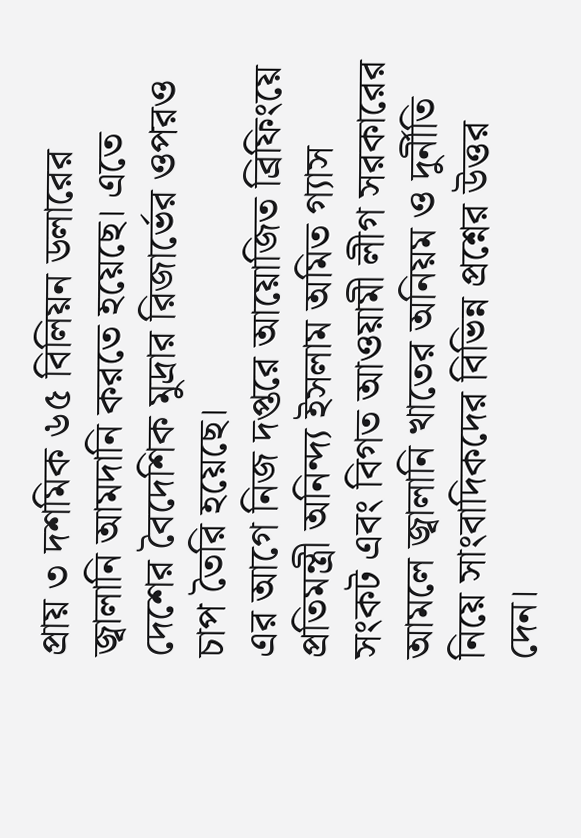প্রায় ৩ দশমিক ৬৫ বিলিয়ন ডলারের জ্বালানি আমদানি করতে হয়েছে। এতে দেশের বৈদেশিক মুদ্রার রিজার্ভের ওপরও চাপ তৈরি হয়েছে।
এর আগে নিজ দপ্তরে আয়োজিত ব্রিফিংয়ে প্রতিমন্ত্রী অনিন্দ্য ইসলাম অমিত গ্যাস সংকট এবং বিগত আওয়ামী লীগ সরকারের আমলে জ্বালানি খাতের অনিয়ম ও দুর্নীতি নিয়ে সাংবাদিকদের বিভিন্ন প্রশ্নের উত্তর দেন।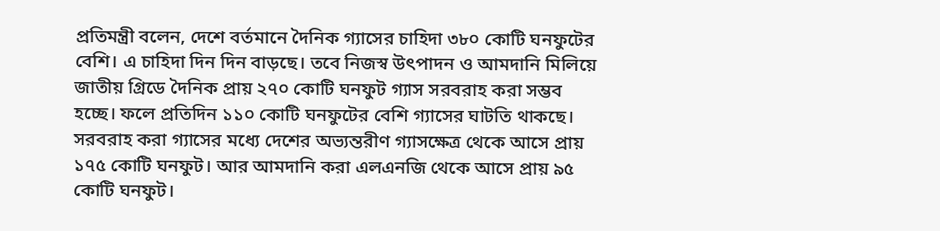প্রতিমন্ত্রী বলেন, দেশে বর্তমানে দৈনিক গ্যাসের চাহিদা ৩৮০ কোটি ঘনফুটের বেশি। এ চাহিদা দিন দিন বাড়ছে। তবে নিজস্ব উৎপাদন ও আমদানি মিলিয়ে জাতীয় গ্রিডে দৈনিক প্রায় ২৭০ কোটি ঘনফুট গ্যাস সরবরাহ করা সম্ভব হচ্ছে। ফলে প্রতিদিন ১১০ কোটি ঘনফুটের বেশি গ্যাসের ঘাটতি থাকছে।
সরবরাহ করা গ্যাসের মধ্যে দেশের অভ্যন্তরীণ গ্যাসক্ষেত্র থেকে আসে প্রায় ১৭৫ কোটি ঘনফুট। আর আমদানি করা এলএনজি থেকে আসে প্রায় ৯৫ কোটি ঘনফুট।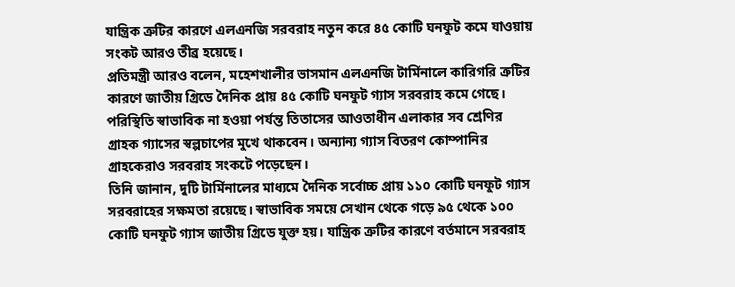যান্ত্রিক ত্রুটির কারণে এলএনজি সরবরাহ নতুন করে ৪৫ কোটি ঘনফুট কমে যাওয়ায় সংকট আরও তীব্র হয়েছে।
প্রতিমন্ত্রী আরও বলেন, মহেশখালীর ভাসমান এলএনজি টার্মিনালে কারিগরি ত্রুটির কারণে জাতীয় গ্রিডে দৈনিক প্রায় ৪৫ কোটি ঘনফুট গ্যাস সরবরাহ কমে গেছে। পরিস্থিতি স্বাভাবিক না হওয়া পর্যন্ত তিতাসের আওতাধীন এলাকার সব শ্রেণির গ্রাহক গ্যাসের স্বল্পচাপের মুখে থাকবেন। অন্যান্য গ্যাস বিতরণ কোম্পানির গ্রাহকেরাও সরবরাহ সংকটে পড়েছেন।
তিনি জানান, দুটি টার্মিনালের মাধ্যমে দৈনিক সর্বোচ্চ প্রায় ১১০ কোটি ঘনফুট গ্যাস সরবরাহের সক্ষমতা রয়েছে। স্বাভাবিক সময়ে সেখান থেকে গড়ে ৯৫ থেকে ১০০ কোটি ঘনফুট গ্যাস জাতীয় গ্রিডে যুক্ত হয়। যান্ত্রিক ত্রুটির কারণে বর্তমানে সরবরাহ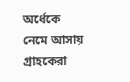অর্ধেকে নেমে আসায় গ্রাহকেরা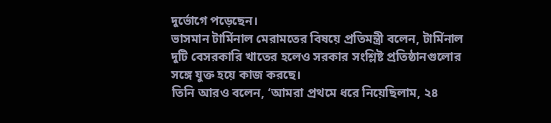দুর্ভোগে পড়েছেন।
ভাসমান টার্মিনাল মেরামতের বিষয়ে প্রতিমন্ত্রী বলেন, টার্মিনাল দুটি বেসরকারি খাতের হলেও সরকার সংশ্লিষ্ট প্রতিষ্ঠানগুলোর সঙ্গে যুক্ত হয়ে কাজ করছে।
তিনি আরও বলেন, ‘আমরা প্রথমে ধরে নিয়েছিলাম, ২৪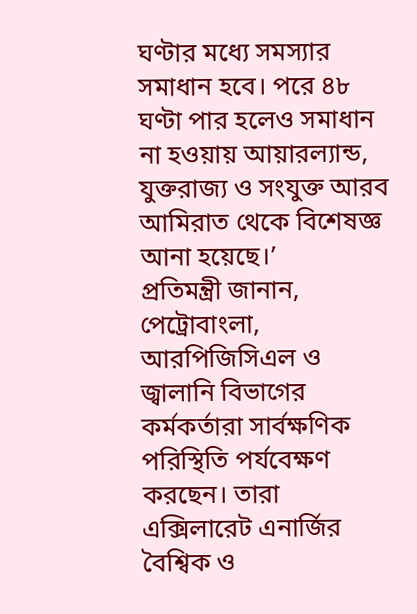ঘণ্টার মধ্যে সমস্যার সমাধান হবে। পরে ৪৮ ঘণ্টা পার হলেও সমাধান না হওয়ায় আয়ারল্যান্ড, যুক্তরাজ্য ও সংযুক্ত আরব আমিরাত থেকে বিশেষজ্ঞ আনা হয়েছে।’
প্রতিমন্ত্রী জানান, পেট্রোবাংলা, আরপিজিসিএল ও জ্বালানি বিভাগের কর্মকর্তারা সার্বক্ষণিক পরিস্থিতি পর্যবেক্ষণ করছেন। তারা এক্সিলারেট এনার্জির বৈশ্বিক ও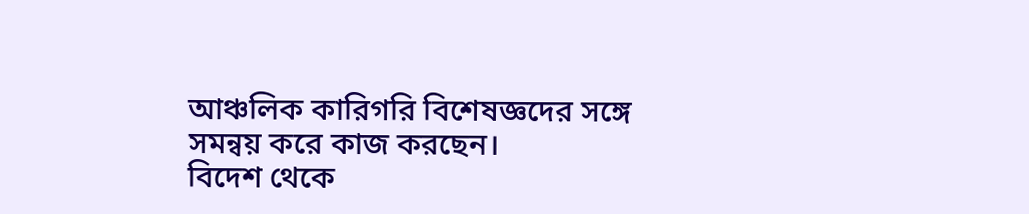আঞ্চলিক কারিগরি বিশেষজ্ঞদের সঙ্গে সমন্বয় করে কাজ করছেন।
বিদেশ থেকে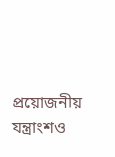প্রয়োজনীয় যন্ত্রাংশও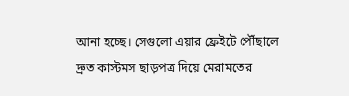আনা হচ্ছে। সেগুলো এয়ার ফ্রেইটে পৌঁছালে দ্রুত কাস্টমস ছাড়পত্র দিয়ে মেরামতের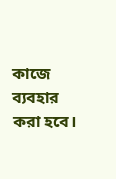কাজে ব্যবহার করা হবে।